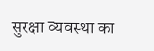सुरक्षा व्यवस्था का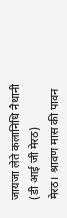जायजा लेते कलानिधि नैथानी (डी आई जी मेरठ)
मेरठ। श्रावण मास की पावन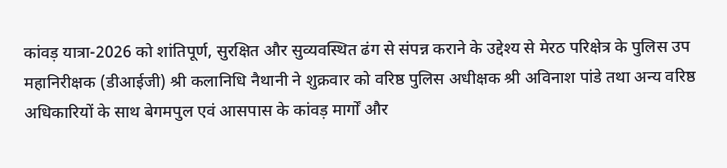कांवड़ यात्रा-2026 को शांतिपूर्ण, सुरक्षित और सुव्यवस्थित ढंग से संपन्न कराने के उद्देश्य से मेरठ परिक्षेत्र के पुलिस उप महानिरीक्षक (डीआईजी) श्री कलानिधि नैथानी ने शुक्रवार को वरिष्ठ पुलिस अधीक्षक श्री अविनाश पांडे तथा अन्य वरिष्ठ अधिकारियों के साथ बेगमपुल एवं आसपास के कांवड़ मार्गों और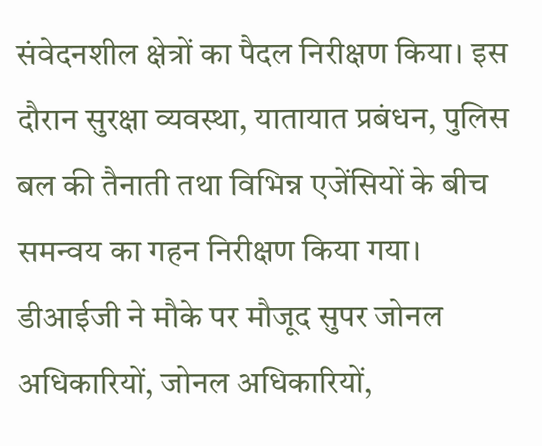संवेदनशील क्षेत्रों का पैदल निरीक्षण किया। इस दौरान सुरक्षा व्यवस्था, यातायात प्रबंधन, पुलिस बल की तैनाती तथा विभिन्न एजेंसियों के बीच समन्वय का गहन निरीक्षण किया गया।
डीआईजी ने मौके पर मौजूद सुपर जोनल अधिकारियों, जोनल अधिकारियों,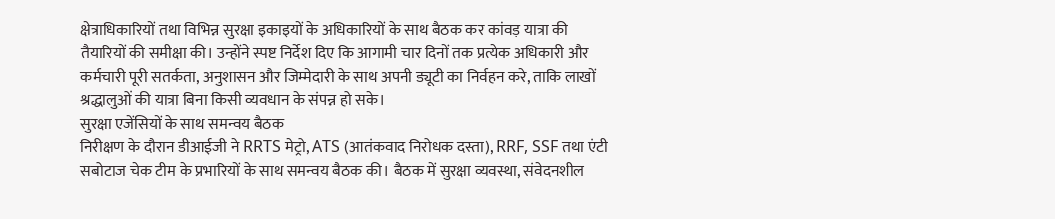क्षेत्राधिकारियों तथा विभिन्न सुरक्षा इकाइयों के अधिकारियों के साथ बैठक कर कांवड़ यात्रा की तैयारियों की समीक्षा की। उन्होंने स्पष्ट निर्देश दिए कि आगामी चार दिनों तक प्रत्येक अधिकारी और कर्मचारी पूरी सतर्कता, अनुशासन और जिम्मेदारी के साथ अपनी ड्यूटी का निर्वहन करे, ताकि लाखों श्रद्धालुओं की यात्रा बिना किसी व्यवधान के संपन्न हो सके।
सुरक्षा एजेंसियों के साथ समन्वय बैठक
निरीक्षण के दौरान डीआईजी ने RRTS मेट्रो, ATS (आतंकवाद निरोधक दस्ता), RRF, SSF तथा एंटी सबोटाज चेक टीम के प्रभारियों के साथ समन्वय बैठक की। बैठक में सुरक्षा व्यवस्था, संवेदनशील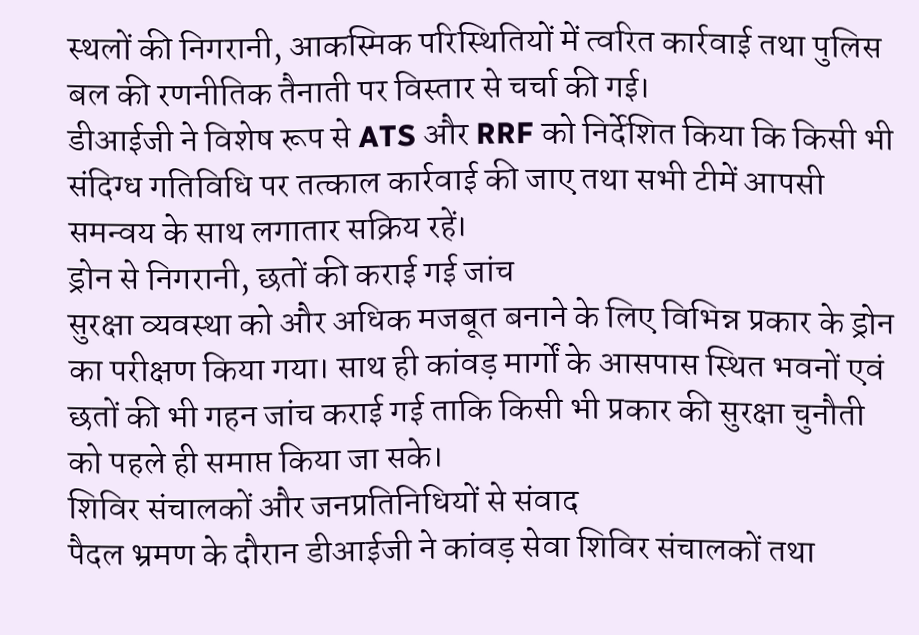स्थलों की निगरानी, आकस्मिक परिस्थितियों में त्वरित कार्रवाई तथा पुलिस बल की रणनीतिक तैनाती पर विस्तार से चर्चा की गई।
डीआईजी ने विशेष रूप से ATS और RRF को निर्देशित किया कि किसी भी संदिग्ध गतिविधि पर तत्काल कार्रवाई की जाए तथा सभी टीमें आपसी समन्वय के साथ लगातार सक्रिय रहें।
ड्रोन से निगरानी, छतों की कराई गई जांच
सुरक्षा व्यवस्था को और अधिक मजबूत बनाने के लिए विभिन्न प्रकार के ड्रोन का परीक्षण किया गया। साथ ही कांवड़ मार्गों के आसपास स्थित भवनों एवं छतों की भी गहन जांच कराई गई ताकि किसी भी प्रकार की सुरक्षा चुनौती को पहले ही समाप्त किया जा सके।
शिविर संचालकों और जनप्रतिनिधियों से संवाद
पैदल भ्रमण के दौरान डीआईजी ने कांवड़ सेवा शिविर संचालकों तथा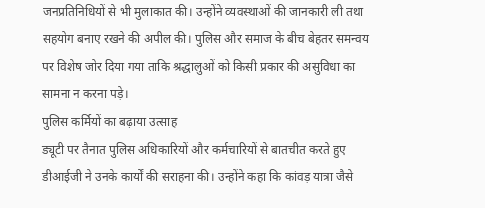जनप्रतिनिधियों से भी मुलाकात की। उन्होंने व्यवस्थाओं की जानकारी ली तथा सहयोग बनाए रखने की अपील की। पुलिस और समाज के बीच बेहतर समन्वय पर विशेष जोर दिया गया ताकि श्रद्धालुओं को किसी प्रकार की असुविधा का सामना न करना पड़े।
पुलिस कर्मियों का बढ़ाया उत्साह
ड्यूटी पर तैनात पुलिस अधिकारियों और कर्मचारियों से बातचीत करते हुए डीआईजी ने उनके कार्यों की सराहना की। उन्होंने कहा कि कांवड़ यात्रा जैसे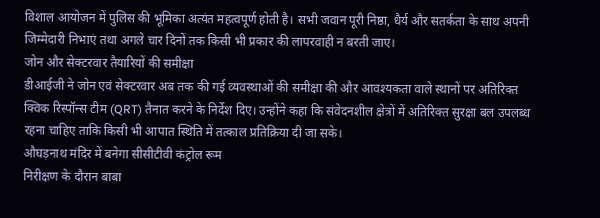विशाल आयोजन में पुलिस की भूमिका अत्यंत महत्वपूर्ण होती है। सभी जवान पूरी निष्ठा, धैर्य और सतर्कता के साथ अपनी जिम्मेदारी निभाएं तथा अगले चार दिनों तक किसी भी प्रकार की लापरवाही न बरती जाए।
जोन और सेक्टरवार तैयारियों की समीक्षा
डीआईजी ने जोन एवं सेक्टरवार अब तक की गई व्यवस्थाओं की समीक्षा की और आवश्यकता वाले स्थानों पर अतिरिक्त क्विक रिस्पॉन्स टीम (QRT) तैनात करने के निर्देश दिए। उन्होंने कहा कि संवेदनशील क्षेत्रों में अतिरिक्त सुरक्षा बल उपलब्ध रहना चाहिए ताकि किसी भी आपात स्थिति में तत्काल प्रतिक्रिया दी जा सके।
औघड़नाथ मंदिर में बनेगा सीसीटीवी कंट्रोल रूम
निरीक्षण के दौरान बाबा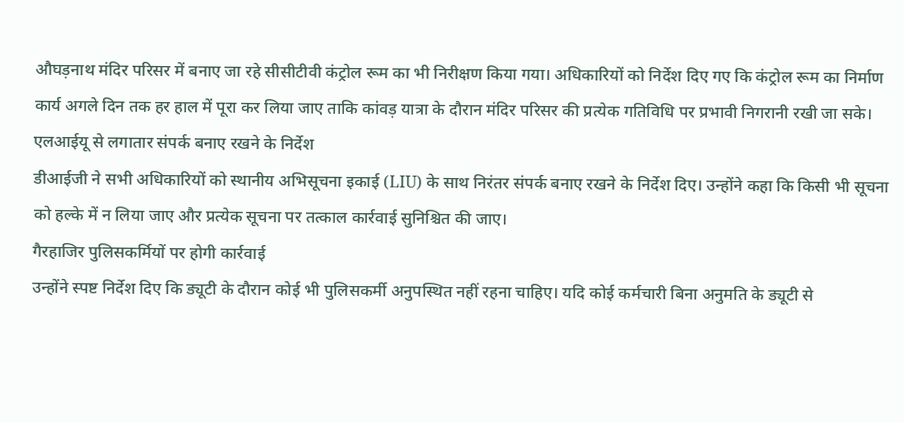औघड़नाथ मंदिर परिसर में बनाए जा रहे सीसीटीवी कंट्रोल रूम का भी निरीक्षण किया गया। अधिकारियों को निर्देश दिए गए कि कंट्रोल रूम का निर्माण कार्य अगले दिन तक हर हाल में पूरा कर लिया जाए ताकि कांवड़ यात्रा के दौरान मंदिर परिसर की प्रत्येक गतिविधि पर प्रभावी निगरानी रखी जा सके।
एलआईयू से लगातार संपर्क बनाए रखने के निर्देश
डीआईजी ने सभी अधिकारियों को स्थानीय अभिसूचना इकाई (LIU) के साथ निरंतर संपर्क बनाए रखने के निर्देश दिए। उन्होंने कहा कि किसी भी सूचना को हल्के में न लिया जाए और प्रत्येक सूचना पर तत्काल कार्रवाई सुनिश्चित की जाए।
गैरहाजिर पुलिसकर्मियों पर होगी कार्रवाई
उन्होंने स्पष्ट निर्देश दिए कि ड्यूटी के दौरान कोई भी पुलिसकर्मी अनुपस्थित नहीं रहना चाहिए। यदि कोई कर्मचारी बिना अनुमति के ड्यूटी से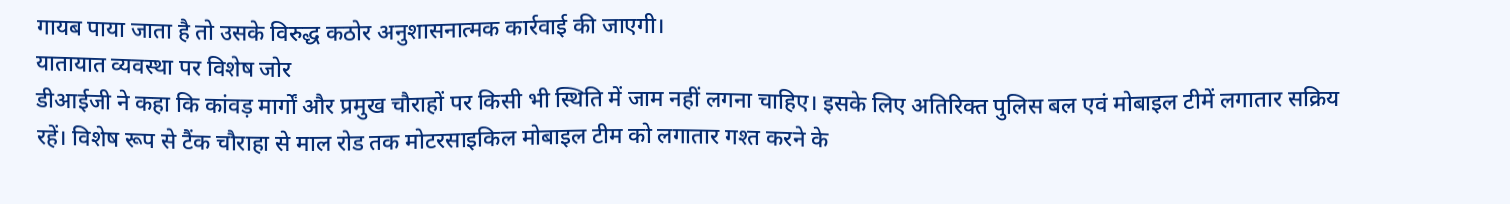गायब पाया जाता है तो उसके विरुद्ध कठोर अनुशासनात्मक कार्रवाई की जाएगी।
यातायात व्यवस्था पर विशेष जोर
डीआईजी ने कहा कि कांवड़ मार्गों और प्रमुख चौराहों पर किसी भी स्थिति में जाम नहीं लगना चाहिए। इसके लिए अतिरिक्त पुलिस बल एवं मोबाइल टीमें लगातार सक्रिय रहें। विशेष रूप से टैंक चौराहा से माल रोड तक मोटरसाइकिल मोबाइल टीम को लगातार गश्त करने के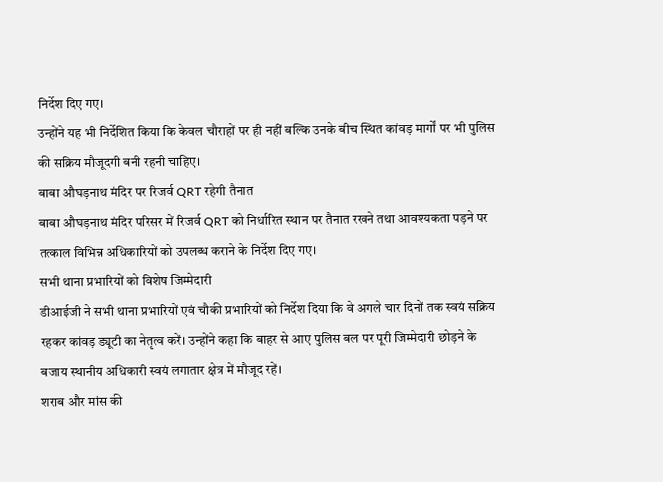निर्देश दिए गए।
उन्होंने यह भी निर्देशित किया कि केवल चौराहों पर ही नहीं बल्कि उनके बीच स्थित कांवड़ मार्गों पर भी पुलिस की सक्रिय मौजूदगी बनी रहनी चाहिए।
बाबा औघड़नाथ मंदिर पर रिजर्व QRT रहेगी तैनात
बाबा औघड़नाथ मंदिर परिसर में रिजर्व QRT को निर्धारित स्थान पर तैनात रखने तथा आवश्यकता पड़ने पर तत्काल विभिन्न अधिकारियों को उपलब्ध कराने के निर्देश दिए गए।
सभी थाना प्रभारियों को विशेष जिम्मेदारी
डीआईजी ने सभी थाना प्रभारियों एवं चौकी प्रभारियों को निर्देश दिया कि वे अगले चार दिनों तक स्वयं सक्रिय रहकर कांवड़ ड्यूटी का नेतृत्व करें। उन्होंने कहा कि बाहर से आए पुलिस बल पर पूरी जिम्मेदारी छोड़ने के बजाय स्थानीय अधिकारी स्वयं लगातार क्षेत्र में मौजूद रहें।
शराब और मांस की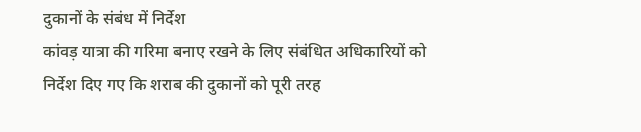दुकानों के संबंध में निर्देश
कांवड़ यात्रा की गरिमा बनाए रखने के लिए संबंधित अधिकारियों को निर्देश दिए गए कि शराब की दुकानों को पूरी तरह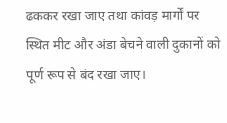ढककर रखा जाए तथा कांवड़ मार्गों पर स्थित मीट और अंडा बेचने वाली दुकानों को पूर्ण रूप से बंद रखा जाए।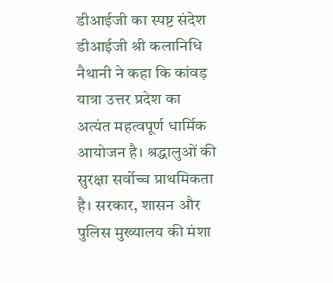डीआईजी का स्पष्ट संदेश
डीआईजी श्री कलानिधि नैथानी ने कहा कि कांवड़ यात्रा उत्तर प्रदेश का अत्यंत महत्वपूर्ण धार्मिक आयोजन है। श्रद्धालुओं की सुरक्षा सर्वोच्च प्राथमिकता है। सरकार, शासन और पुलिस मुख्यालय की मंशा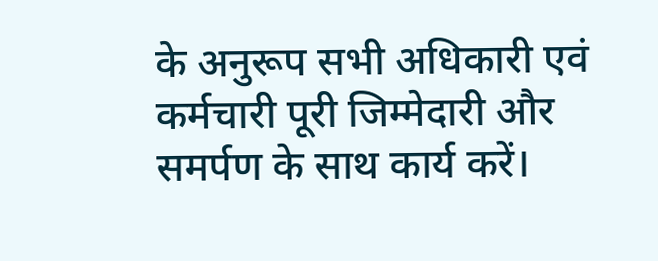के अनुरूप सभी अधिकारी एवं कर्मचारी पूरी जिम्मेदारी और समर्पण के साथ कार्य करें।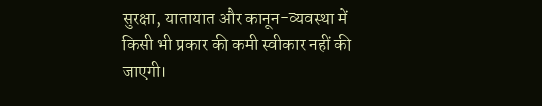सुरक्षा, यातायात और कानून-व्यवस्था में किसी भी प्रकार की कमी स्वीकार नहीं की जाएगी।